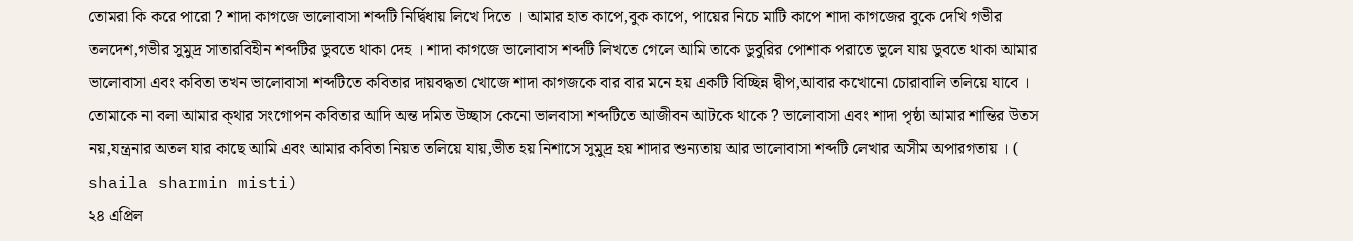তোমরা কি করে পারো ? শাদা কাগজে ভালোবাসা শব্দটি নির্দ্বিধায় লিখে দিতে । আমার হাত কাপে,বুক কাপে, পায়ের নিচে মাটি কাপে শাদা কাগজের বুকে দেখি গভীর তলদেশ,গভীর সুমুদ্র সাতারবিহীন শব্দটির ডুবতে থাকা দেহ । শাদা কাগজে ভালোবাস শব্দটি লিখতে গেলে আমি তাকে ডুবুরির পোশাক পরাতে ভুলে যায় ডুবতে থাকা আমার ভালোবাসা এবং কবিতা তখন ভালোবাসা শব্দটিতে কবিতার দায়বদ্ধতা খোজে শাদা কাগজকে বার বার মনে হয় একটি বিচ্ছিন্ন দ্বীপ,আবার কখোনো চোরাবালি তলিয়ে যাবে । তোমাকে না বলা আমার ক্থার সংগোপন কবিতার আদি অন্ত দমিত উচ্ছাস কেনো ভালবাসা শব্দটিতে আজীবন আটকে থাকে ? ভালোবাসা এবং শাদা পৃষ্ঠা আমার শান্তির উতস নয়,যন্ত্রনার অতল যার কাছে আমি এবং আমার কবিতা নিয়ত তলিয়ে যায়,ভীত হয় নিশাসে সুমুদ্র হয় শাদার শুন্যতায় আর ভালোবাসা শব্দটি লেখার অসীম অপারগতায় । ( shaila sharmin misti)
২৪ এপ্রিল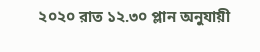২০২০ রাত ১২.৩০ প্লান অনুযায়ী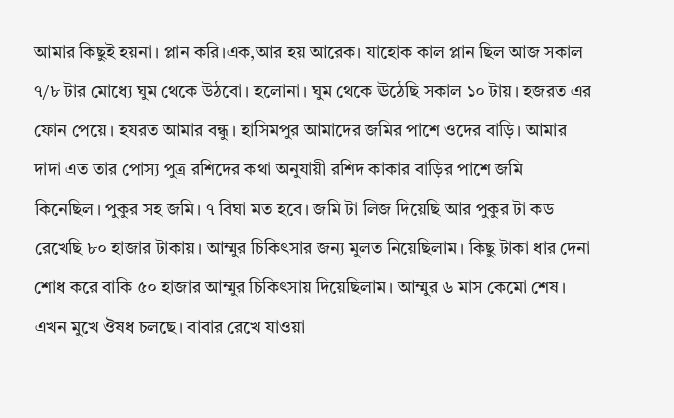আমার কিছুই হয়না। প্লান করি।এক,আর হয় আরেক। যাহোক কাল প্লান ছিল আজ সকাল ৭/৮ টার মোধ্যে ঘুম থেকে উঠবো। হলোনা। ঘুম থেকে ঊঠেছি সকাল ১০ টায়। হজরত এর ফোন পেয়ে। হযরত আমার বন্ধু। হাসিমপুর আমাদের জমির পাশে ওদের বাড়ি। আমার দাদা এত তার পোস্য পুত্র রশিদের কথা অনুযায়ী রশিদ কাকার বাড়ির পাশে জমি কিনেছিল। পুকুর সহ জমি। ৭ বিঘা মত হবে। জমি টা লিজ দিয়েছি আর পুকুর টা কড রেখেছি ৮০ হাজার টাকায়। আম্মুর চিকিৎসার জন্য মুলত নিয়েছিলাম। কিছু টাকা ধার দেনা শোধ করে বাকি ৫০ হাজার আম্মুর চিকিৎসায় দিয়েছিলাম। আম্মুর ৬ মাস কেমো শেষ। এখন মুখে ঔষধ চলছে। বাবার রেখে যাওয়া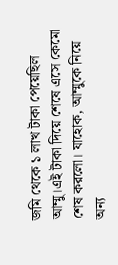জমি থেকে ১ লাখ টাকা পেয়েছিল আম্মু।এই টাকা দিয়ে শেষে এসে কেমো শেষ করলো। যাহোক, আম্মুকে নিয়ে অন্য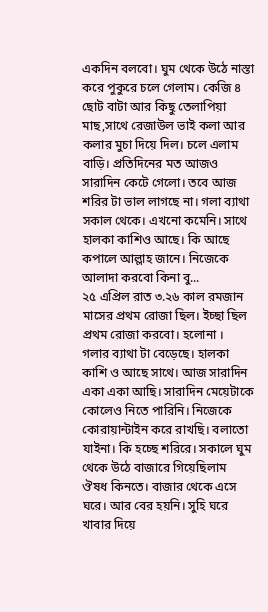একদিন বলবো। ঘুম থেকে উঠে নাস্তা করে পুকুরে চলে গেলাম। কেজি ৪ ছোট বাটা আর কিছু তেলাপিয়া মাছ,সাথে রেজাউল ভাই কলা আর কলার মুচা দিয়ে দিল। চলে এলাম বাড়ি। প্রতিদিনের মত আজও সারাদিন কেটে গেলো। তবে আজ শরির টা ভাল লাগছে না। গলা ব্যাথা সকাল থেকে। এখনো কমেনি। সাথে হালকা কাশিও আছে। কি আছে কপালে আল্লাহ জানে। নিজেকে আলাদা করবো কিনা বু...
২৫ এপ্রিল রাত ৩.২৬ কাল রমজান মাসের প্রথম রোজা ছিল। ইচ্ছা ছিল প্রথম রোজা করবো। হলোনা । গলার ব্যাথা টা বেড়েছে। হালকা কাশি ও আছে সাথে। আজ সারাদিন একা একা আছি। সারাদিন মেয়েটাকে কোলেও নিতে পারিনি। নিজেকে কোরায়ান্টাইন করে রাখছি। বলাতো যাইনা। কি হচ্ছে শরিরে। সকালে ঘুম থেকে উঠে বাজারে গিয়েছিলাম ঔষধ কিনতে। বাজার থেকে এসে ঘরে। আর বের হয়নি। সুহি ঘরে খাবার দিয়ে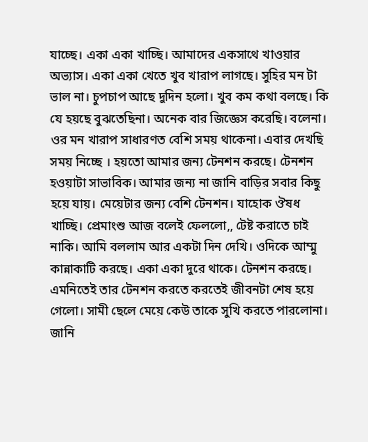যাচ্ছে। একা একা খাচ্ছি। আমাদের একসাথে খাওয়ার অভ্যাস। একা একা খেতে খুব খারাপ লাগছে। সুহির মন টা ভাল না। চুপচাপ আছে দুদিন হলো। খুব কম কথা বলছে। কি যে হয়ছে বুঝতেছিনা। অনেক বার জিজ্ঞেস করেছি। বলেনা। ওর মন খারাপ সাধারণত বেশি সময় থাকেনা। এবার দেখছি সময় নিচ্ছে । হয়তো আমার জন্য টেনশন করছে। টেনশন হওয়াটা সাভাবিক। আমার জন্য না জানি বাড়ির সবার কিছু হয়ে যায়। মেয়েটার জন্য বেশি টেনশন। যাহোক ঔষধ খাচ্ছি। প্রেমাংশু আজ বলেই ফেললো,, টেষ্ট করাতে চাই নাকি। আমি বললাম আর একটা দিন দেখি। ওদিকে আম্মু কান্নাকাটি করছে। একা একা দুরে থাকে। টেনশন করছে। এমনিতেই তার টেনশন করতে করতেই জীবনটা শেষ হয়ে গেলো। সামী ছেলে মেয়ে কেউ তাকে সুখি করতে পারলোনা। জানি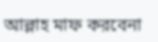আল্লাহ মাফ করবেনা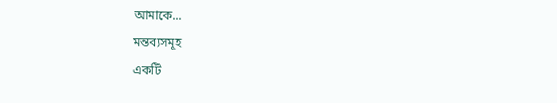আমাকে...
মন্তব্যসমূহ
একটি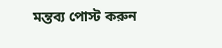মন্তব্য পোস্ট করুন